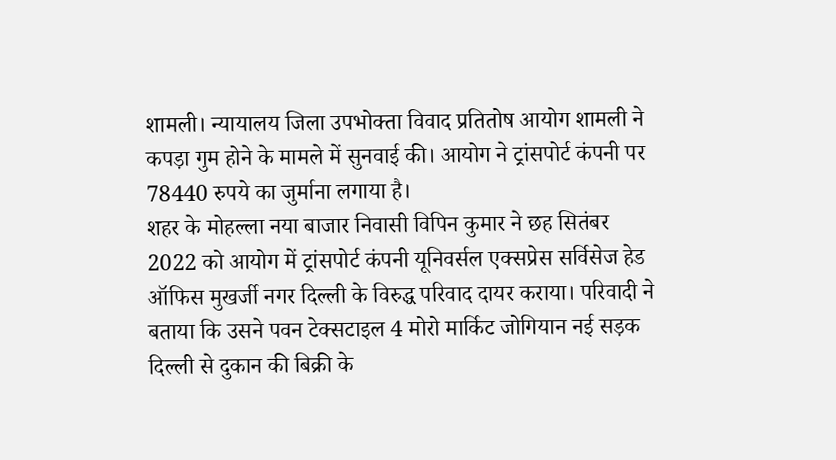शामली। न्यायालय जिला उपभोक्ता विवाद प्रतितोष आयोग शामली ने कपड़ा गुम होने के मामले में सुनवाई की। आयोग ने ट्रांसपोर्ट कंपनी पर 78440 रुपये का जुर्माना लगाया है।
शहर के मोहल्ला नया बाजार निवासी विपिन कुमार ने छह सितंबर 2022 को आयोग में ट्रांसपोर्ट कंपनी यूनिवर्सल एक्सप्रेस सर्विसेज हेड ऑफिस मुखर्जी नगर दिल्ली के विरुद्ध परिवाद दायर कराया। परिवादी ने बताया कि उसने पवन टेक्सटाइल 4 मोरो मार्किट जोगियान नई सड़क दिल्ली से दुकान की बिक्री के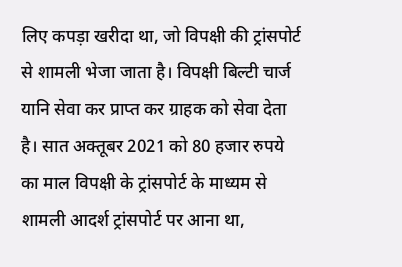लिए कपड़ा खरीदा था, जो विपक्षी की ट्रांसपोर्ट से शामली भेजा जाता है। विपक्षी बिल्टी चार्ज यानि सेवा कर प्राप्त कर ग्राहक को सेवा देता है। सात अक्तूबर 2021 को 80 हजार रुपये का माल विपक्षी के ट्रांसपोर्ट के माध्यम से शामली आदर्श ट्रांसपोर्ट पर आना था,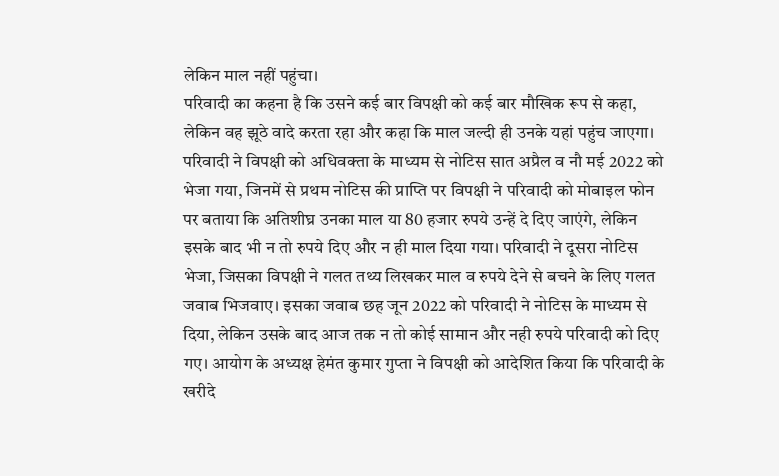लेकिन माल नहीं पहुंचा।
परिवादी का कहना है कि उसने कई बार विपक्षी को कई बार मौखिक रूप से कहा, लेकिन वह झूठे वादे करता रहा और कहा कि माल जल्दी ही उनके यहां पहुंच जाएगा। परिवादी ने विपक्षी को अधिवक्ता के माध्यम से नोटिस सात अप्रैल व नौ मई 2022 को भेजा गया, जिनमें से प्रथम नोटिस की प्राप्ति पर विपक्षी ने परिवादी को मोबाइल फोन पर बताया कि अतिशीघ्र उनका माल या 80 हजार रुपये उन्हें दे दिए जाएंगे, लेकिन इसके बाद भी न तो रुपये दिए और न ही माल दिया गया। परिवादी ने दूसरा नोटिस भेजा, जिसका विपक्षी ने गलत तथ्य लिखकर माल व रुपये देने से बचने के लिए गलत जवाब भिजवाए। इसका जवाब छह जून 2022 को परिवादी ने नोटिस के माध्यम से दिया, लेकिन उसके बाद आज तक न तो कोई सामान और नही रुपये परिवादी को दिए गए। आयोग के अध्यक्ष हेमंत कुमार गुप्ता ने विपक्षी को आदेशित किया कि परिवादी के खरीदे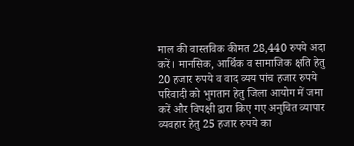माल की वास्तविक कीमत 28,440 रुपये अदा करें। मानसिक, आर्थिक व सामाजिक क्षति हेतु 20 हजार रुपये व वाद व्यय पांच हजार रुपये परिवादी को भुगतान हेतु जिला आयोग में जमा करें और विपक्षी द्वारा किए गए अनुचित व्यापार व्यवहार हेतु 25 हजार रुपये का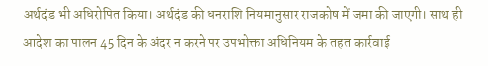अर्थदंड भी अधिरोपित किया। अर्थदंड की धनराशि नियमानुसार राजकोष में जमा की जाएगी। साथ ही आदेश का पालन 45 दिन के अंदर न करने पर उपभोक्ता अधिनियम के तहत कार्रवाई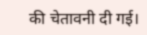की चेतावनी दी गई।